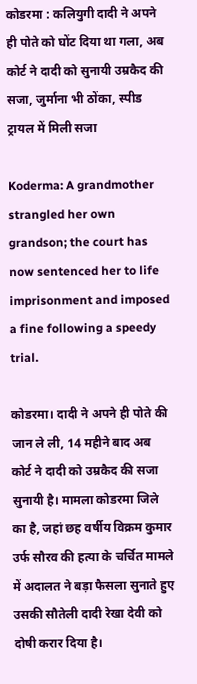कोडरमा : कलियुगी दादी ने अपने ही पोते को घोंट दिया था गला, अब कोर्ट ने दादी को सुनायी उम्रकैद की सजा, जुर्माना भी ठोंका, स्पीड ट्रायल में मिली सजा

Koderma: A grandmother strangled her own grandson; the court has now sentenced her to life imprisonment and imposed a fine following a speedy trial.

कोडरमा। दादी ने अपने ही पोते की जान ले ली, 14 महीने बाद अब कोर्ट ने दादी को उम्रकैद की सजा सुनायी है। मामला कोडरमा जिले का है, जहां छह वर्षीय विक्रम कुमार उर्फ सौरव की हत्या के चर्चित मामले में अदालत ने बड़ा फैसला सुनाते हुए उसकी सौतेली दादी रेखा देवी को दोषी करार दिया है।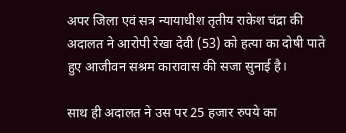अपर जिला एवं सत्र न्यायाधीश तृतीय राकेश चंद्रा की अदालत ने आरोपी रेखा देवी (53) को हत्या का दोषी पाते हुए आजीवन सश्रम कारावास की सजा सुनाई है।

साथ ही अदालत ने उस पर 25 हजार रुपये का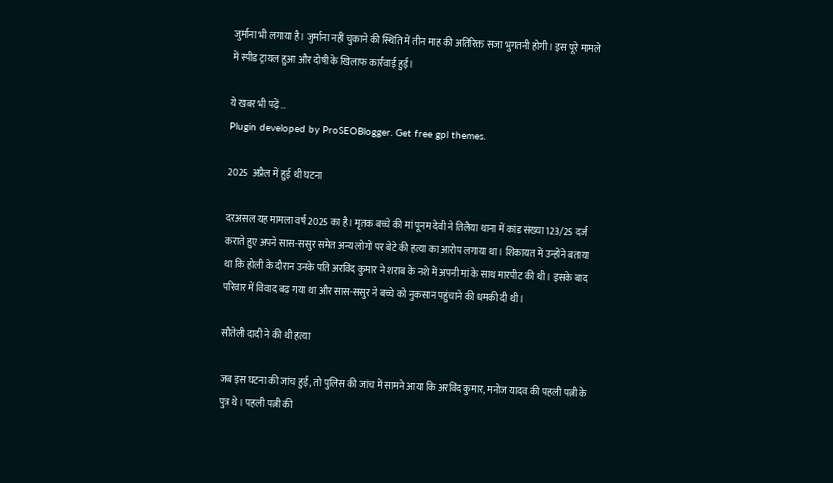जुर्माना भी लगाया है। जुर्माना नहीं चुकाने की स्थिति में तीन माह की अतिरिक्त सजा भुगतनी होगी। इस पूरे मामले में स्पीड ट्रायल हुआ और दोषी के खिलाफ कार्रवाई हुई।

ये खबर भी पढ़ें…
Plugin developed by ProSEOBlogger. Get free gpl themes.

2025  अप्रैल में हुई थी घटना

दरअसल यह मामला वर्ष 2025 का है। मृतक बच्चे की मां पूनम देवी ने तिलैया थाना में कांड संख्या 123/25 दर्ज कराते हुए अपने सास-ससुर समेत अन्य लोगों पर बेटे की हत्या का आरोप लगाया था। शिकायत में उन्होंने बताया था कि होली के दौरान उनके पति अरविंद कुमार ने शराब के नशे में अपनी मां के साथ मारपीट की थी। इसके बाद परिवार में विवाद बढ़ गया था और सास-ससुर ने बच्चे को नुकसान पहुंचाने की धमकी दी थी।

सौतेली दादी ने की थी हत्या

जब इस घटना की जांच हुई, तो पुलिस की जांच में सामने आया कि अरविंद कुमार, मनोज यादव की पहली पत्नी के पुत्र थे। पहली पत्नी की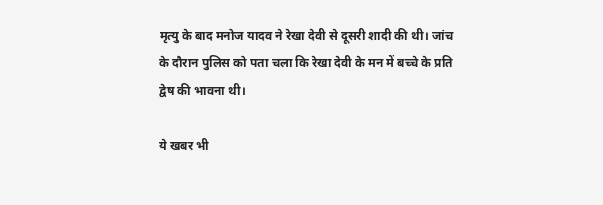मृत्यु के बाद मनोज यादव ने रेखा देवी से दूसरी शादी की थी। जांच के दौरान पुलिस को पता चला कि रेखा देवी के मन में बच्चे के प्रति द्वेष की भावना थी।

ये खबर भी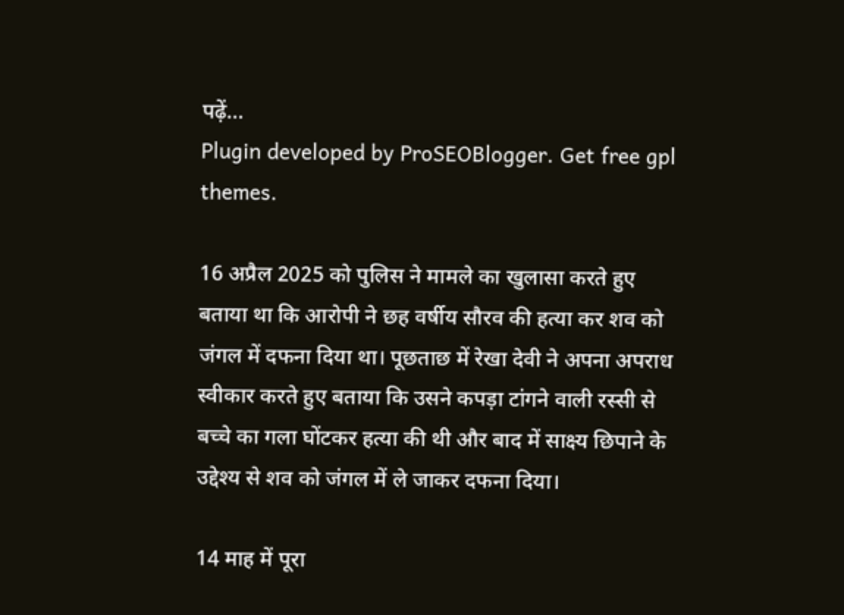पढ़ें…
Plugin developed by ProSEOBlogger. Get free gpl themes.

16 अप्रैल 2025 को पुलिस ने मामले का खुलासा करते हुए बताया था कि आरोपी ने छह वर्षीय सौरव की हत्या कर शव को जंगल में दफना दिया था। पूछताछ में रेखा देवी ने अपना अपराध स्वीकार करते हुए बताया कि उसने कपड़ा टांगने वाली रस्सी से बच्चे का गला घोंटकर हत्या की थी और बाद में साक्ष्य छिपाने के उद्देश्य से शव को जंगल में ले जाकर दफना दिया।

14 माह में पूरा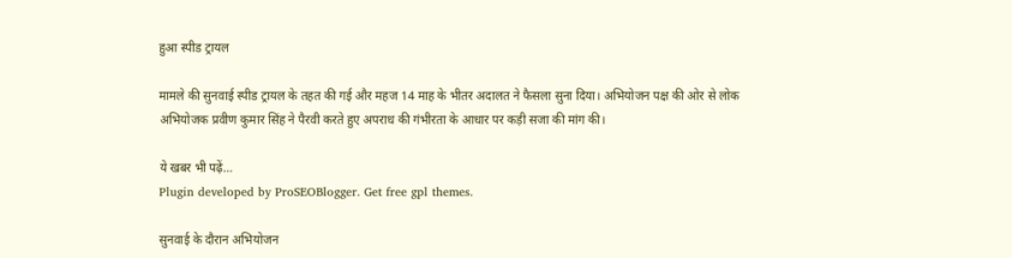हुआ स्पीड ट्रायल

मामले की सुनवाई स्पीड ट्रायल के तहत की गई और महज 14 माह के भीतर अदालत ने फैसला सुना दिया। अभियोजन पक्ष की ओर से लोक अभियोजक प्रवीण कुमार सिंह ने पैरवी करते हुए अपराध की गंभीरता के आधार पर कड़ी सजा की मांग की।

ये खबर भी पढ़ें…
Plugin developed by ProSEOBlogger. Get free gpl themes.

सुनवाई के दौरान अभियोजन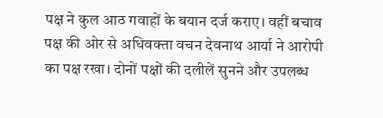पक्ष ने कुल आठ गवाहों के बयान दर्ज कराए। वहीं बचाव पक्ष की ओर से अधिवक्ता वचन देवनाथ आर्या ने आरोपी का पक्ष रखा। दोनों पक्षों की दलीलें सुनने और उपलब्ध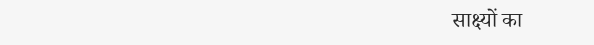साक्ष्यों का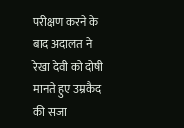परीक्षण करने के बाद अदालत ने रेखा देवी को दोषी मानते हुए उम्रकैद की सजा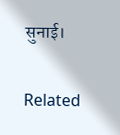सुनाई।

Related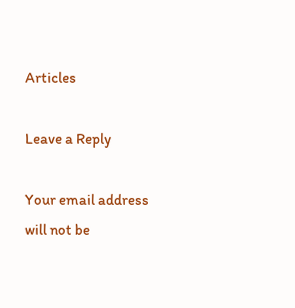Articles

Leave a Reply

Your email address will not be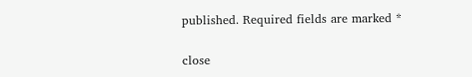published. Required fields are marked *

close